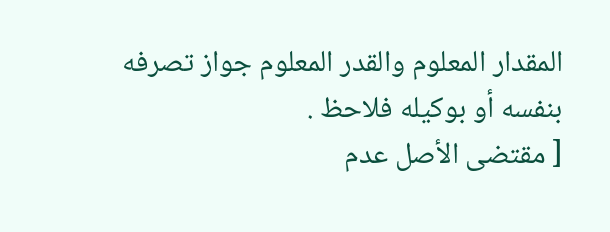المقدار المعلوم والقدر المعلوم جواز تصرفه بنفسه أو بوكيله فلاحظ .
[ مقتضى الأصل عدم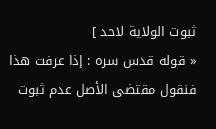ثبوت الولاية لاحد ]
« قوله قدس سره : إذا عرفت هذا فنقول مقتضى الأصل عدم ثبوت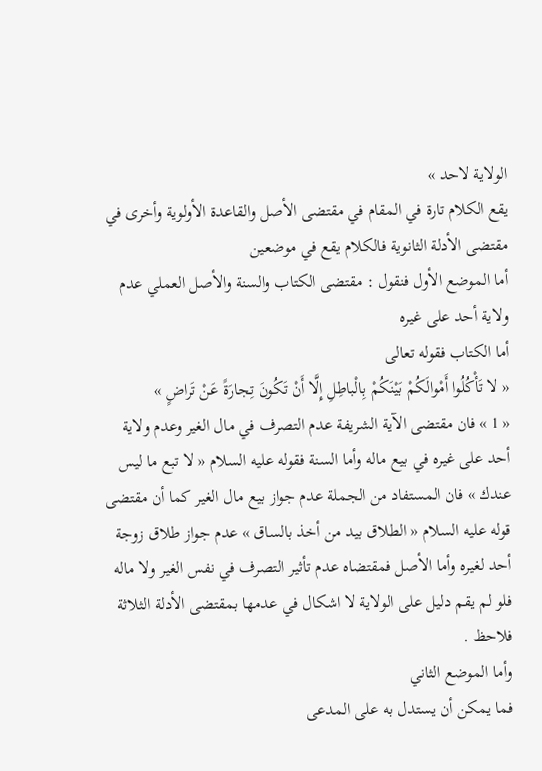الولاية لاحد »
يقع الكلام تارة في المقام في مقتضى الأصل والقاعدة الأولوية وأخرى في مقتضى الأدلة الثانوية فالكلام يقع في موضعين
أما الموضع الأول فنقول : مقتضى الكتاب والسنة والأصل العملي عدم ولاية أحد على غيره
أما الكتاب فقوله تعالى
« لا تَأْكُلُوا أَمْوالَكُمْ بَيْنَكُمْ بِالْباطِلِ إِلَّا أَنْ تَكُونَ تِجارَةً عَنْ تَراضٍ »
« 1 » فان مقتضى الآية الشريفة عدم التصرف في مال الغير وعدم ولاية أحد على غيره في بيع ماله وأما السنة فقوله عليه السلام « لا تبع ما ليس عندك » فان المستفاد من الجملة عدم جواز بيع مال الغير كما أن مقتضى قوله عليه السلام « الطلاق بيد من أخذ بالساق » عدم جواز طلاق زوجة أحد لغيره وأما الأصل فمقتضاه عدم تأثير التصرف في نفس الغير ولا ماله فلو لم يقم دليل على الولاية لا اشكال في عدمها بمقتضى الأدلة الثلاثة فلاحظ .
وأما الموضع الثاني
فما يمكن أن يستدل به على المدعى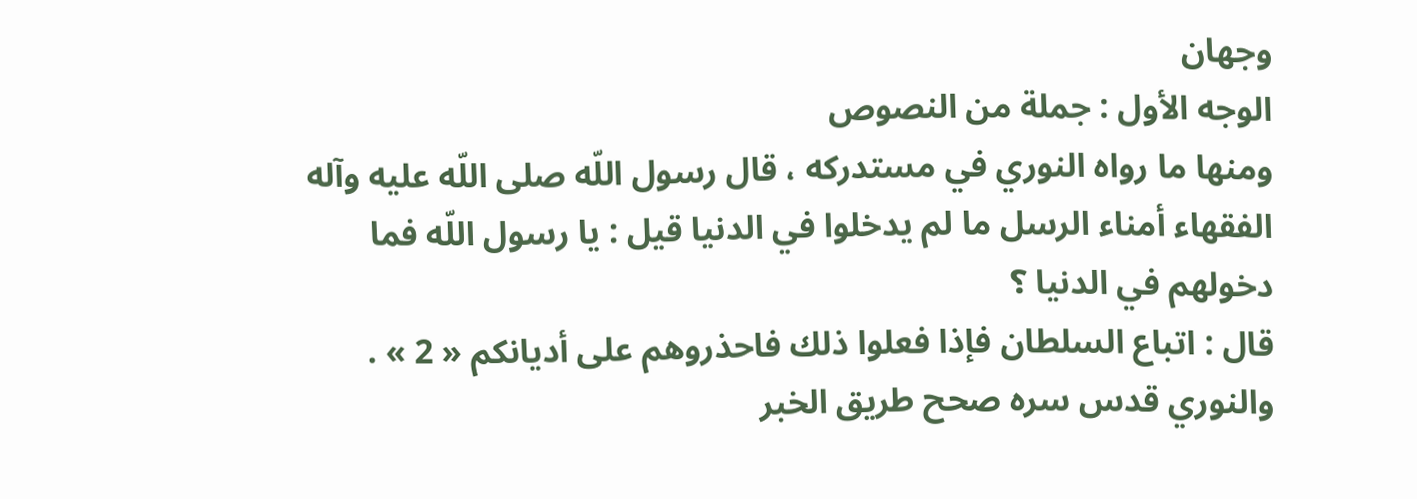وجهان
الوجه الأول : جملة من النصوص
ومنها ما رواه النوري في مستدركه ، قال رسول اللّه صلى اللّه عليه وآله الفقهاء أمناء الرسل ما لم يدخلوا في الدنيا قيل : يا رسول اللّه فما دخولهم في الدنيا ؟
قال : اتباع السلطان فإذا فعلوا ذلك فاحذروهم على أديانكم « 2 » .
والنوري قدس سره صحح طريق الخبر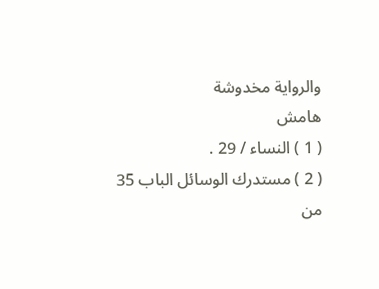والرواية مخدوشة
هامش
( 1 ) النساء / 29 .
( 2 ) مستدرك الوسائل الباب 35 من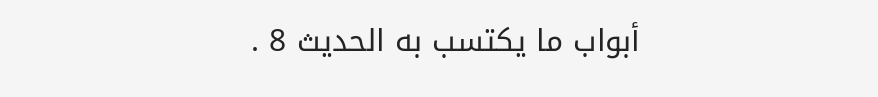أبواب ما يكتسب به الحديث 8 .